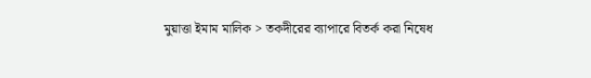মুয়াত্তা ইমাম মালিক > তকদীরের ব্যাপারে বিতর্ক করা নিষেধ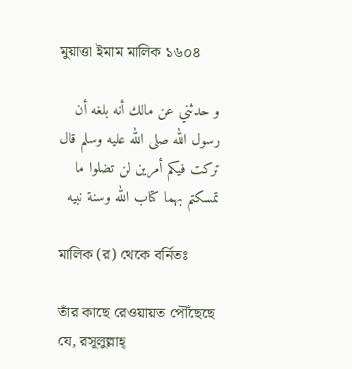মুয়াত্তা ইমাম মালিক ১৬০৪

و حدثني عن مالك أنه بلغه أن رسول الله صلى الله عليه وسلم قال تركت فيكم أمرين لن تضلوا ما تمسكتم بهما كتاب الله وسنة نبيه

মালিক (র) থেকে বর্নিতঃ

তাঁর কাছে রেওয়ায়ত পৌঁছেছে যে, রসূলুল্লাহ্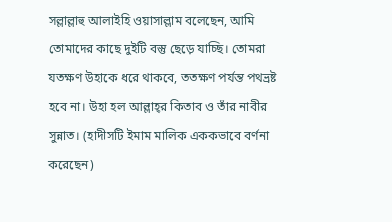সল্লাল্লাহু আলাইহি ওয়াসাল্লাম বলেছেন, আমি তোমাদের কাছে দুইটি বস্তু ছেড়ে যাচ্ছি। তোমরা যতক্ষণ উহাকে ধরে থাকবে, ততক্ষণ পর্যন্ত পথভ্রষ্ট হবে না। উহা হল আল্লাহ্‌র কিতাব ও তাঁর নাবীর সুন্নাত। (হাদীসটি ইমাম মালিক এককভাবে বর্ণনা করেছেন)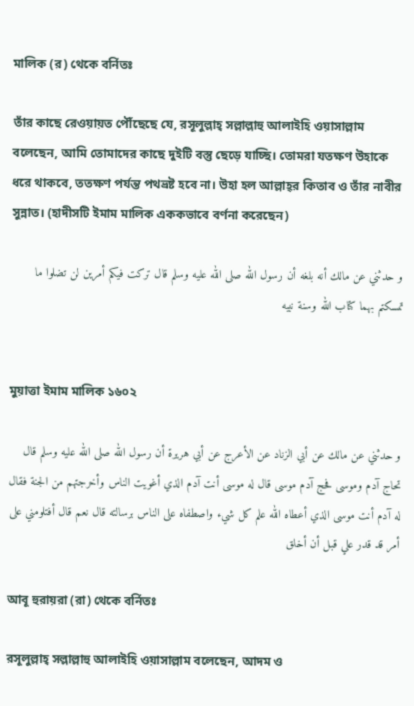মালিক (র) থেকে বর্নিতঃ

তাঁর কাছে রেওয়ায়ত পৌঁছেছে যে, রসূলুল্লাহ্ সল্লাল্লাহু আলাইহি ওয়াসাল্লাম বলেছেন, আমি তোমাদের কাছে দুইটি বস্তু ছেড়ে যাচ্ছি। তোমরা যতক্ষণ উহাকে ধরে থাকবে, ততক্ষণ পর্যন্ত পথভ্রষ্ট হবে না। উহা হল আল্লাহ্‌র কিতাব ও তাঁর নাবীর সুন্নাত। (হাদীসটি ইমাম মালিক এককভাবে বর্ণনা করেছেন)

و حدثني عن مالك أنه بلغه أن رسول الله صلى الله عليه وسلم قال تركت فيكم أمرين لن تضلوا ما تمسكتم بهما كتاب الله وسنة نبيه


মুয়াত্তা ইমাম মালিক ১৬০২

و حدثني عن مالك عن أبي الزناد عن الأعرج عن أبي هريرة أن رسول الله صلى الله عليه وسلم قال تحاج آدم وموسى فحج آدم موسى قال له موسى أنت آدم الذي أغويت الناس وأخرجتهم من الجنة فقال له آدم أنت موسى الذي أعطاه الله علم كل شيء واصطفاه على الناس برسالته قال نعم قال أفتلومني على أمر قد قدر علي قبل أن أخلق

আবূ হুরায়রা (রা) থেকে বর্নিতঃ

রসূলুল্লাহ্ সল্লাল্লাহু আলাইহি ওয়াসাল্লাম বলেছেন, আদম ও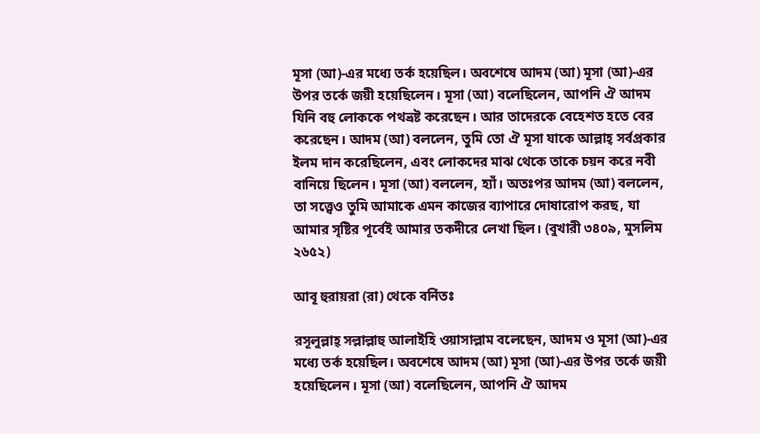মূসা (আ)-এর মধ্যে তর্ক হয়েছিল। অবশেষে আদম (আ) মূসা (আ)-এর উপর তর্কে জয়ী হয়েছিলেন। মূসা (আ) বলেছিলেন, আপনি ঐ আদম যিনি বহু লোককে পথভ্রষ্ট করেছেন। আর তাদেরকে বেহেশত হতে বের করেছেন। আদম (আ) বললেন, তুমি তো ঐ মূসা যাকে আল্লাহ্ সর্বপ্রকার ইলম দান করেছিলেন, এবং লোকদের মাঝ থেকে তাকে চয়ন করে নবী বানিয়ে ছিলেন। মূসা (আ) বললেন, হ্যাঁ। অতঃপর আদম (আ) বললেন, তা সত্ত্বেও তুমি আমাকে এমন কাজের ব্যাপারে দোষারোপ করছ, যা আমার সৃষ্টির পূর্বেই আমার তকদীরে লেখা ছিল। (বুখারী ৩৪০৯, মুসলিম ২৬৫২)

আবূ হুরায়রা (রা) থেকে বর্নিতঃ

রসূলুল্লাহ্ সল্লাল্লাহু আলাইহি ওয়াসাল্লাম বলেছেন, আদম ও মূসা (আ)-এর মধ্যে তর্ক হয়েছিল। অবশেষে আদম (আ) মূসা (আ)-এর উপর তর্কে জয়ী হয়েছিলেন। মূসা (আ) বলেছিলেন, আপনি ঐ আদম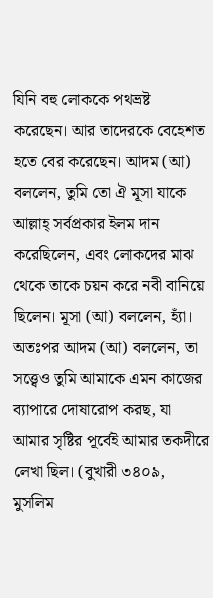যিনি বহু লোককে পথভ্রষ্ট করেছেন। আর তাদেরকে বেহেশত হতে বের করেছেন। আদম (আ) বললেন, তুমি তো ঐ মূসা যাকে আল্লাহ্ সর্বপ্রকার ইলম দান করেছিলেন, এবং লোকদের মাঝ থেকে তাকে চয়ন করে নবী বানিয়ে ছিলেন। মূসা (আ) বললেন, হ্যাঁ। অতঃপর আদম (আ) বললেন, তা সত্ত্বেও তুমি আমাকে এমন কাজের ব্যাপারে দোষারোপ করছ, যা আমার সৃষ্টির পূর্বেই আমার তকদীরে লেখা ছিল। (বুখারী ৩৪০৯, মুসলিম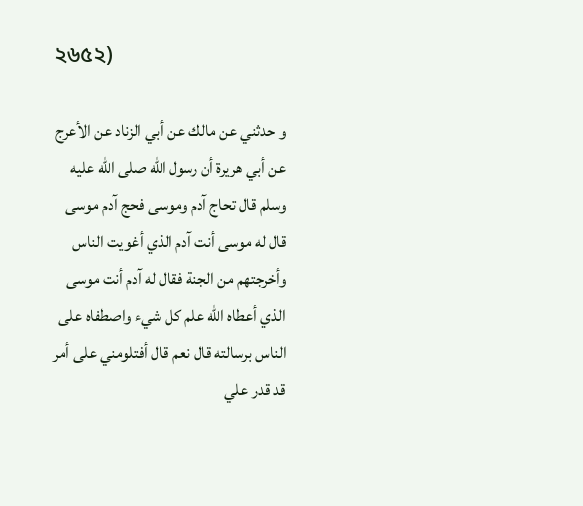২৬৫২)

و حدثني عن مالك عن أبي الزناد عن الأعرج عن أبي هريرة أن رسول الله صلى الله عليه وسلم قال تحاج آدم وموسى فحج آدم موسى قال له موسى أنت آدم الذي أغويت الناس وأخرجتهم من الجنة فقال له آدم أنت موسى الذي أعطاه الله علم كل شيء واصطفاه على الناس برسالته قال نعم قال أفتلومني على أمر قد قدر علي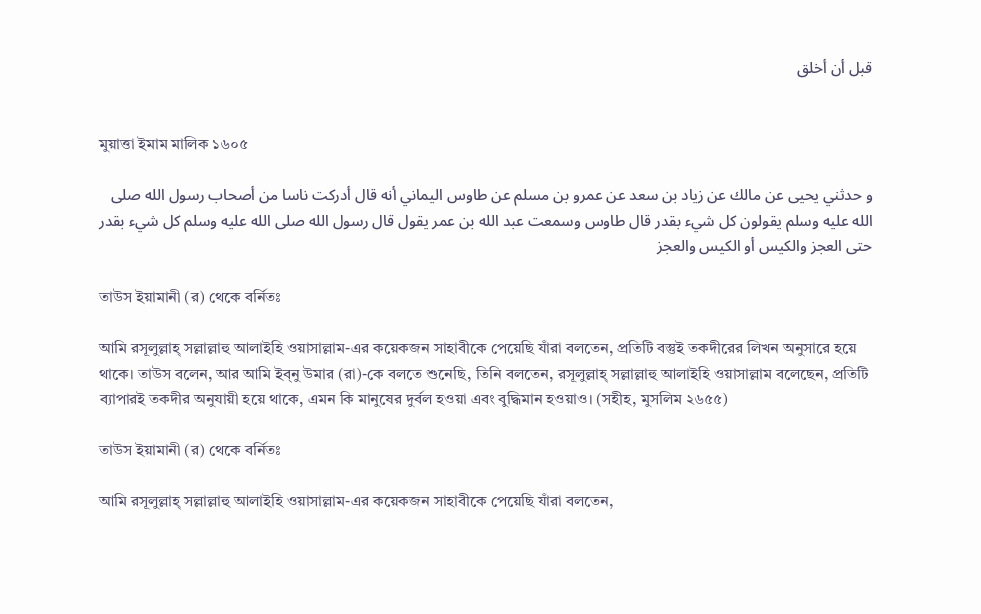قبل أن أخلق


মুয়াত্তা ইমাম মালিক ১৬০৫

و حدثني يحيى عن مالك عن زياد بن سعد عن عمرو بن مسلم عن طاوس اليماني أنه قال أدركت ناسا من أصحاب رسول الله صلى الله عليه وسلم يقولون كل شيء بقدر قال طاوس وسمعت عبد الله بن عمر يقول قال رسول الله صلى الله عليه وسلم كل شيء بقدر حتى العجز والكيس أو الكيس والعجز

তাউস ইয়ামানী (র) থেকে বর্নিতঃ

আমি রসূলুল্লাহ্ সল্লাল্লাহু আলাইহি ওয়াসাল্লাম-এর কয়েকজন সাহাবীকে পেয়েছি যাঁরা বলতেন, প্রতিটি বস্তুই তকদীরের লিখন অনুসারে হয়ে থাকে। তাউস বলেন, আর আমি ইব্নু উমার (রা)-কে বলতে শুনেছি, তিনি বলতেন, রসূলুল্লাহ্ সল্লাল্লাহু আলাইহি ওয়াসাল্লাম বলেছেন, প্রতিটি ব্যাপারই তকদীর অনুযায়ী হয়ে থাকে, এমন কি মানুষের দুর্বল হওয়া এবং বুদ্ধিমান হওয়াও। (সহীহ, মুসলিম ২৬৫৫)

তাউস ইয়ামানী (র) থেকে বর্নিতঃ

আমি রসূলুল্লাহ্ সল্লাল্লাহু আলাইহি ওয়াসাল্লাম-এর কয়েকজন সাহাবীকে পেয়েছি যাঁরা বলতেন,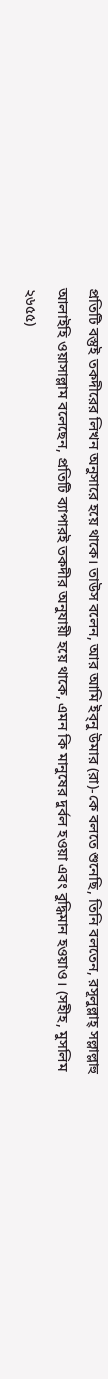প্রতিটি বস্তুই তকদীরের লিখন অনুসারে হয়ে থাকে। তাউস বলেন, আর আমি ইব্নু উমার (রা)-কে বলতে শুনেছি, তিনি বলতেন, রসূলুল্লাহ্ সল্লাল্লাহু আলাইহি ওয়াসাল্লাম বলেছেন, প্রতিটি ব্যাপারই তকদীর অনুযায়ী হয়ে থাকে, এমন কি মানুষের দুর্বল হওয়া এবং বুদ্ধিমান হওয়াও। (সহীহ, মুসলিম ২৬৫৫)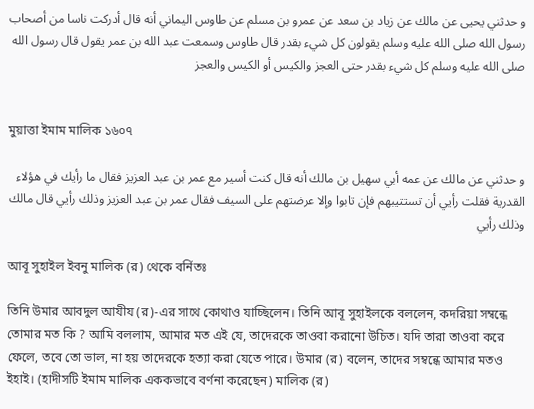و حدثني يحيى عن مالك عن زياد بن سعد عن عمرو بن مسلم عن طاوس اليماني أنه قال أدركت ناسا من أصحاب رسول الله صلى الله عليه وسلم يقولون كل شيء بقدر قال طاوس وسمعت عبد الله بن عمر يقول قال رسول الله صلى الله عليه وسلم كل شيء بقدر حتى العجز والكيس أو الكيس والعجز


মুয়াত্তা ইমাম মালিক ১৬০৭

و حدثني عن مالك عن عمه أبي سهيل بن مالك أنه قال كنت أسير مع عمر بن عبد العزيز فقال ما رأيك في هؤلاء القدرية فقلت رأيي أن تستتيبهم فإن تابوا وإلا عرضتهم على السيف فقال عمر بن عبد العزيز وذلك رأيي قال مالك وذلك رأيي

আবূ সুহাইল ইবনু মালিক (র) থেকে বর্নিতঃ

তিনি উমার আবদুল আযীয (র)-এর সাথে কোথাও যাচ্ছিলেন। তিনি আবূ সুহাইলকে বললেন, কদরিয়া সম্বন্ধে তোমার মত কি ? আমি বললাম, আমার মত এই যে, তাদেরকে তাওবা করানো উচিত। যদি তারা তাওবা করে ফেলে, তবে তো ভাল, না হয় তাদেরকে হত্যা করা যেতে পারে। উমার (র) বলেন, তাদের সম্বন্ধে আমার মতও ইহাই। (হাদীসটি ইমাম মালিক এককভাবে বর্ণনা করেছেন) মালিক (র)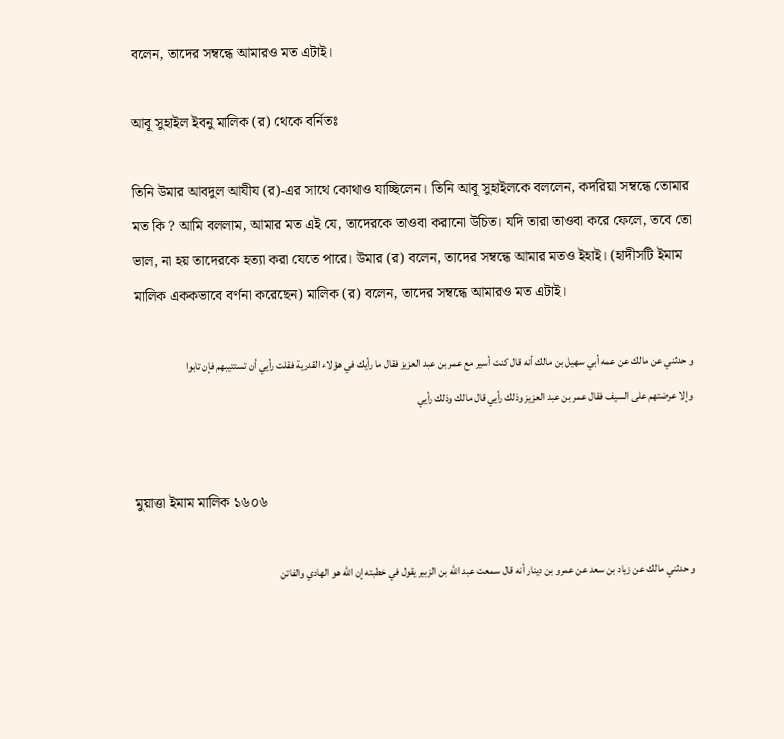বলেন, তাদের সম্বন্ধে আমারও মত এটাই।

আবূ সুহাইল ইবনু মালিক (র) থেকে বর্নিতঃ

তিনি উমার আবদুল আযীয (র)-এর সাথে কোথাও যাচ্ছিলেন। তিনি আবূ সুহাইলকে বললেন, কদরিয়া সম্বন্ধে তোমার মত কি ? আমি বললাম, আমার মত এই যে, তাদেরকে তাওবা করানো উচিত। যদি তারা তাওবা করে ফেলে, তবে তো ভাল, না হয় তাদেরকে হত্যা করা যেতে পারে। উমার (র) বলেন, তাদের সম্বন্ধে আমার মতও ইহাই। (হাদীসটি ইমাম মালিক এককভাবে বর্ণনা করেছেন) মালিক (র) বলেন, তাদের সম্বন্ধে আমারও মত এটাই।

و حدثني عن مالك عن عمه أبي سهيل بن مالك أنه قال كنت أسير مع عمر بن عبد العزيز فقال ما رأيك في هؤلاء القدرية فقلت رأيي أن تستتيبهم فإن تابوا وإلا عرضتهم على السيف فقال عمر بن عبد العزيز وذلك رأيي قال مالك وذلك رأيي


মুয়াত্তা ইমাম মালিক ১৬০৬

و حدثني مالك عن زياد بن سعد عن عمرو بن دينار أنه قال سمعت عبد الله بن الزبير يقول في خطبته إن الله هو الهادي والفاتن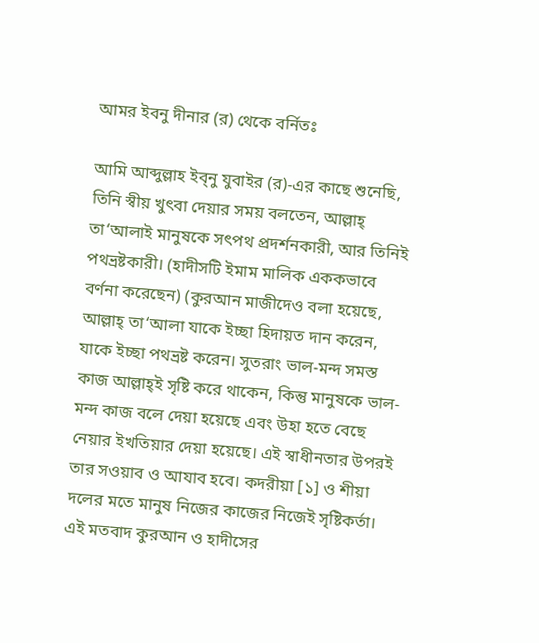আমর ইবনু দীনার (র) থেকে বর্নিতঃ

আমি আব্দুল্লাহ ইব্নু যুবাইর (র)-এর কাছে শুনেছি, তিনি স্বীয় খুৎবা দেয়ার সময় বলতেন, আল্লাহ্ তা‘আলাই মানুষকে সৎপথ প্রদর্শনকারী, আর তিনিই পথভ্রষ্টকারী। (হাদীসটি ইমাম মালিক এককভাবে বর্ণনা করেছেন) (কুরআন মাজীদেও বলা হয়েছে, আল্লাহ্ তা‘আলা যাকে ইচ্ছা হিদায়ত দান করেন, যাকে ইচ্ছা পথভ্রষ্ট করেন। সুতরাং ভাল-মন্দ সমস্ত কাজ আল্লাহ্ই সৃষ্টি করে থাকেন, কিন্তু মানুষকে ভাল-মন্দ কাজ বলে দেয়া হয়েছে এবং উহা হতে বেছে নেয়ার ইখতিয়ার দেয়া হয়েছে। এই স্বাধীনতার উপরই তার সওয়াব ও আযাব হবে। কদরীয়া [১] ও শীয়া দলের মতে মানুষ নিজের কাজের নিজেই সৃষ্টিকর্তা। এই মতবাদ কুরআন ও হাদীসের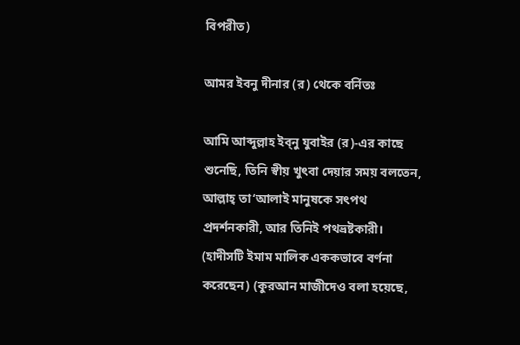বিপরীত)

আমর ইবনু দীনার (র) থেকে বর্নিতঃ

আমি আব্দুল্লাহ ইব্নু যুবাইর (র)-এর কাছে শুনেছি, তিনি স্বীয় খুৎবা দেয়ার সময় বলতেন, আল্লাহ্ তা‘আলাই মানুষকে সৎপথ প্রদর্শনকারী, আর তিনিই পথভ্রষ্টকারী। (হাদীসটি ইমাম মালিক এককভাবে বর্ণনা করেছেন) (কুরআন মাজীদেও বলা হয়েছে,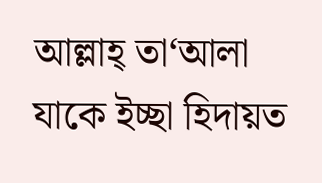আল্লাহ্ তা‘আলা যাকে ইচ্ছা হিদায়ত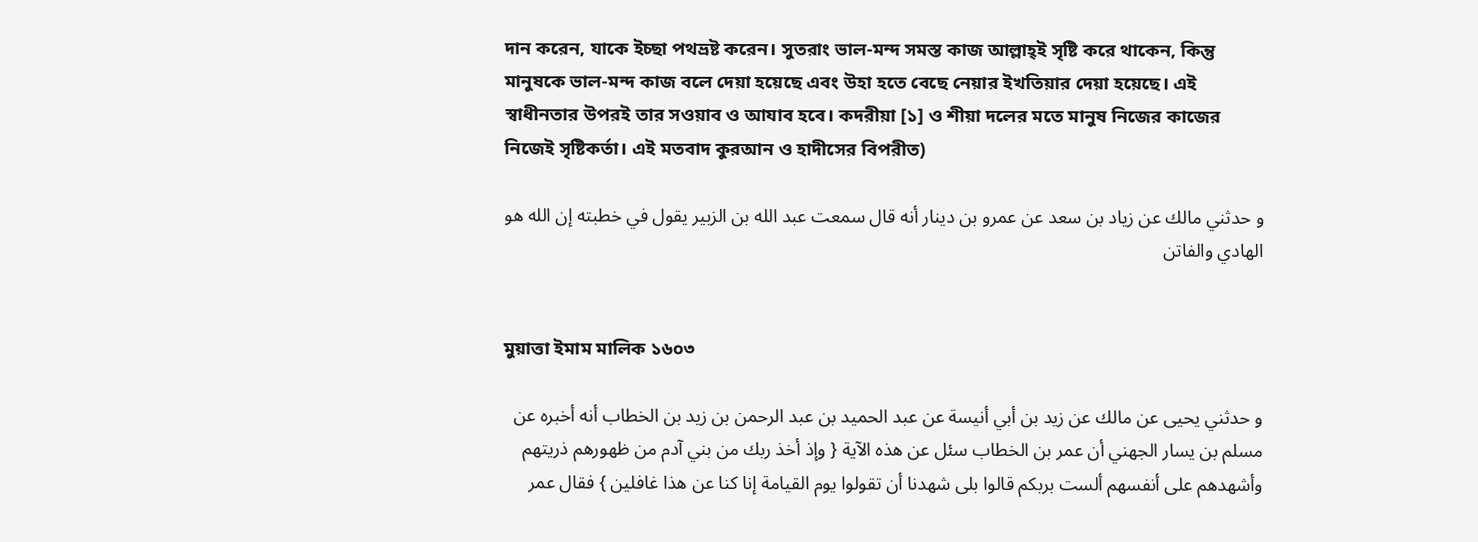দান করেন, যাকে ইচ্ছা পথভ্রষ্ট করেন। সুতরাং ভাল-মন্দ সমস্ত কাজ আল্লাহ্ই সৃষ্টি করে থাকেন, কিন্তু মানুষকে ভাল-মন্দ কাজ বলে দেয়া হয়েছে এবং উহা হতে বেছে নেয়ার ইখতিয়ার দেয়া হয়েছে। এই স্বাধীনতার উপরই তার সওয়াব ও আযাব হবে। কদরীয়া [১] ও শীয়া দলের মতে মানুষ নিজের কাজের নিজেই সৃষ্টিকর্তা। এই মতবাদ কুরআন ও হাদীসের বিপরীত)

و حدثني مالك عن زياد بن سعد عن عمرو بن دينار أنه قال سمعت عبد الله بن الزبير يقول في خطبته إن الله هو الهادي والفاتن


মুয়াত্তা ইমাম মালিক ১৬০৩

و حدثني يحيى عن مالك عن زيد بن أبي أنيسة عن عبد الحميد بن عبد الرحمن بن زيد بن الخطاب أنه أخبره عن مسلم بن يسار الجهني أن عمر بن الخطاب سئل عن هذه الآية { وإذ أخذ ربك من بني آدم من ظهورهم ذريتهم وأشهدهم على أنفسهم ألست بربكم قالوا بلى شهدنا أن تقولوا يوم القيامة إنا كنا عن هذا غافلين } فقال عمر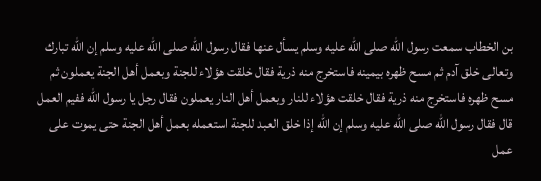بن الخطاب سمعت رسول الله صلى الله عليه وسلم يسأل عنها فقال رسول الله صلى الله عليه وسلم إن الله تبارك وتعالى خلق آدم ثم مسح ظهره بيمينه فاستخرج منه ذرية فقال خلقت هؤلاء للجنة وبعمل أهل الجنة يعملون ثم مسح ظهره فاستخرج منه ذرية فقال خلقت هؤلاء للنار وبعمل أهل النار يعملون فقال رجل يا رسول الله ففيم العمل قال فقال رسول الله صلى الله عليه وسلم إن الله إذا خلق العبد للجنة استعمله بعمل أهل الجنة حتى يموت على عمل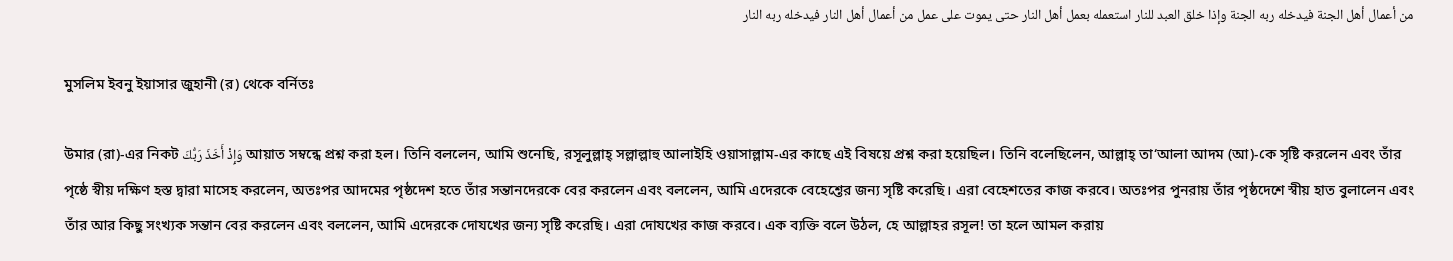من أعمال أهل الجنة فيدخله ربه الجنة وإذا خلق العبد للنار استعمله بعمل أهل النار حتى يموت على عمل من أعمال أهل النار فيدخله ربه النار

মুসলিম ইবনু ইয়াসার জুহানী (র) থেকে বর্নিতঃ

উমার (রা)-এর নিকট وَإِذْ أَخَذَ رَبُّكَ আয়াত সম্বন্ধে প্রশ্ন করা হল। তিনি বললেন, আমি শুনেছি, রসূলুল্লাহ্ সল্লাল্লাহু আলাইহি ওয়াসাল্লাম-এর কাছে এই বিষয়ে প্রশ্ন করা হয়েছিল। তিনি বলেছিলেন, আল্লাহ্ তা‘আলা আদম (আ)-কে সৃষ্টি করলেন এবং তাঁর পৃষ্ঠে স্বীয় দক্ষিণ হস্ত দ্বারা মাসেহ করলেন, অতঃপর আদমের পৃষ্ঠদেশ হতে তাঁর সন্তানদেরকে বের করলেন এবং বললেন, আমি এদেরকে বেহেশ্তের জন্য সৃষ্টি করেছি। এরা বেহেশতের কাজ করবে। অতঃপর পুনরায় তাঁর পৃষ্ঠদেশে স্বীয় হাত বুলালেন এবং তাঁর আর কিছু সংখ্যক সন্তান বের করলেন এবং বললেন, আমি এদেরকে দোযখের জন্য সৃষ্টি করেছি। এরা দোযখের কাজ করবে। এক ব্যক্তি বলে উঠল, হে আল্লাহর রসূল! তা হলে আমল করায়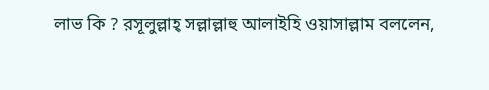লাভ কি ? রসূলুল্লাহ্ সল্লাল্লাহু আলাইহি ওয়াসাল্লাম বললেন,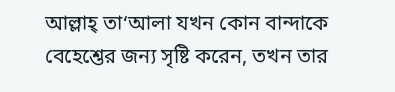আল্লাহ্ তা‘আলা যখন কোন বান্দাকে বেহেশ্তের জন্য সৃষ্টি করেন, তখন তার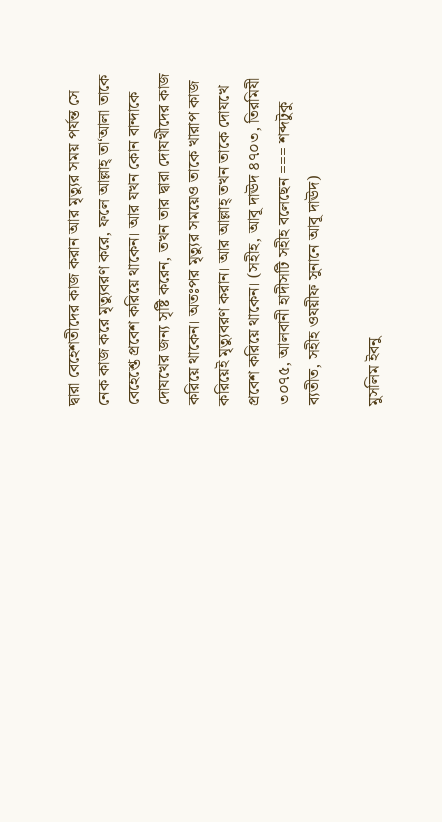দ্বারা বেহেশতীদের কাজ করান আর মৃত্যুর সময় পর্যন্ত সে নেক কাজ করে মৃত্যুবরণ করে, ফলে আল্লাহ্ তা‘আলা তাকে বেহেশ্তে প্রবেশ করিয়ে থাকেন। আর যখন কোন বান্দাকে দোযখের জন্য সৃষ্টি করেন, তখন তার দ্বারা দোযখীদের কাজ করিয়ে থাকেন। অতঃপর মৃত্যুর সময়েও তাকে খারাপ কাজ করিয়েই মৃত্যুবরণ করান। আর আল্লাহ্ তখন তাকে দোযখে প্রবেশ করিয়ে থাকেন। (সহীহ, আবূ দাঊদ ৪৭০৩, তিরমিযী ৩০৭৫, আলবানী হাদীসটি সহীহ বলেছেন === শব্দটুকু ব্যতীত, সহীহ ওযয়ীফ সুনানে আবূ দাঊদ)

মুসলিম ইবনু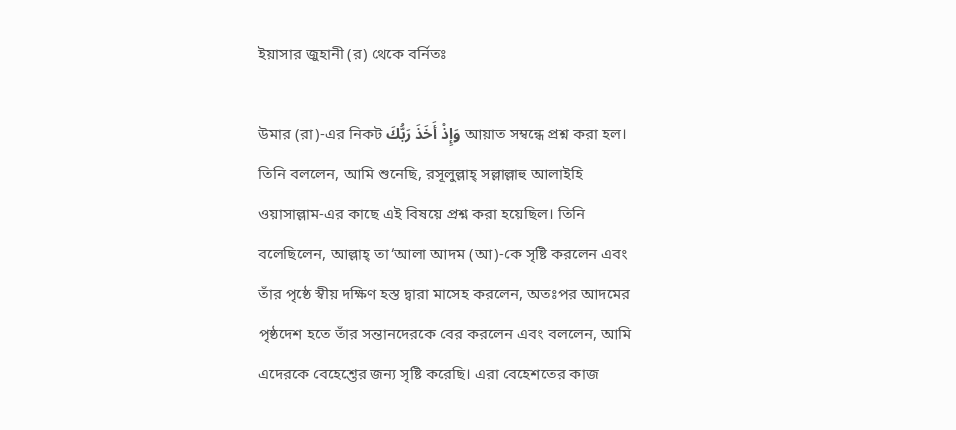ইয়াসার জুহানী (র) থেকে বর্নিতঃ

উমার (রা)-এর নিকট وَإِذْ أَخَذَ رَبُّكَ আয়াত সম্বন্ধে প্রশ্ন করা হল। তিনি বললেন, আমি শুনেছি, রসূলুল্লাহ্ সল্লাল্লাহু আলাইহি ওয়াসাল্লাম-এর কাছে এই বিষয়ে প্রশ্ন করা হয়েছিল। তিনি বলেছিলেন, আল্লাহ্ তা‘আলা আদম (আ)-কে সৃষ্টি করলেন এবং তাঁর পৃষ্ঠে স্বীয় দক্ষিণ হস্ত দ্বারা মাসেহ করলেন, অতঃপর আদমের পৃষ্ঠদেশ হতে তাঁর সন্তানদেরকে বের করলেন এবং বললেন, আমি এদেরকে বেহেশ্তের জন্য সৃষ্টি করেছি। এরা বেহেশতের কাজ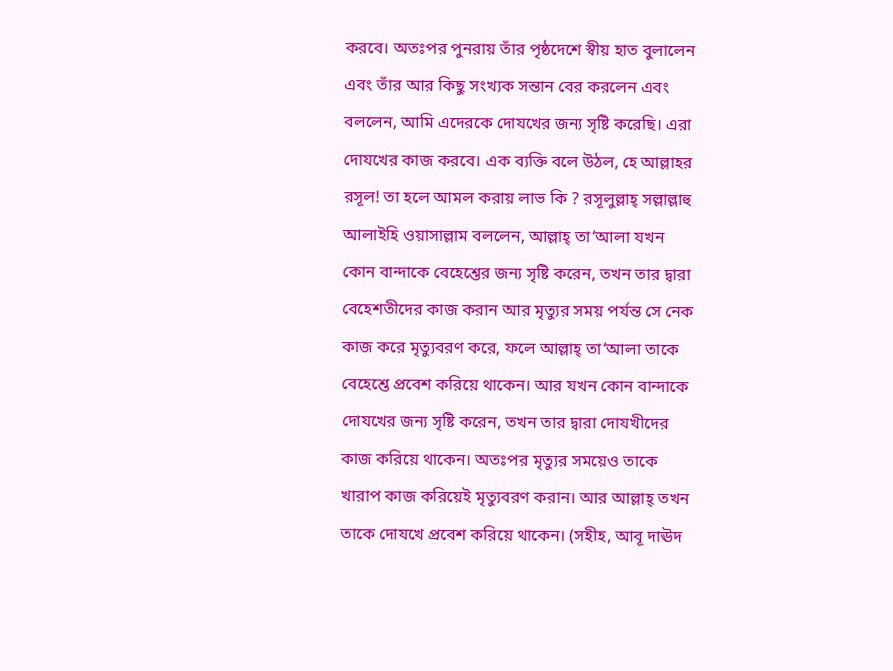করবে। অতঃপর পুনরায় তাঁর পৃষ্ঠদেশে স্বীয় হাত বুলালেন এবং তাঁর আর কিছু সংখ্যক সন্তান বের করলেন এবং বললেন, আমি এদেরকে দোযখের জন্য সৃষ্টি করেছি। এরা দোযখের কাজ করবে। এক ব্যক্তি বলে উঠল, হে আল্লাহর রসূল! তা হলে আমল করায় লাভ কি ? রসূলুল্লাহ্ সল্লাল্লাহু আলাইহি ওয়াসাল্লাম বললেন, আল্লাহ্ তা‘আলা যখন কোন বান্দাকে বেহেশ্তের জন্য সৃষ্টি করেন, তখন তার দ্বারা বেহেশতীদের কাজ করান আর মৃত্যুর সময় পর্যন্ত সে নেক কাজ করে মৃত্যুবরণ করে, ফলে আল্লাহ্ তা‘আলা তাকে বেহেশ্তে প্রবেশ করিয়ে থাকেন। আর যখন কোন বান্দাকে দোযখের জন্য সৃষ্টি করেন, তখন তার দ্বারা দোযখীদের কাজ করিয়ে থাকেন। অতঃপর মৃত্যুর সময়েও তাকে খারাপ কাজ করিয়েই মৃত্যুবরণ করান। আর আল্লাহ্ তখন তাকে দোযখে প্রবেশ করিয়ে থাকেন। (সহীহ, আবূ দাঊদ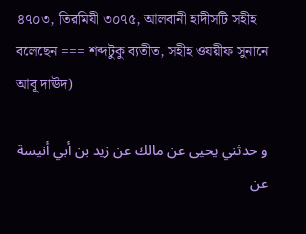৪৭০৩, তিরমিযী ৩০৭৫, আলবানী হাদীসটি সহীহ বলেছেন === শব্দটুকু ব্যতীত, সহীহ ওযয়ীফ সুনানে আবূ দাঊদ)

و حدثني يحيى عن مالك عن زيد بن أبي أنيسة عن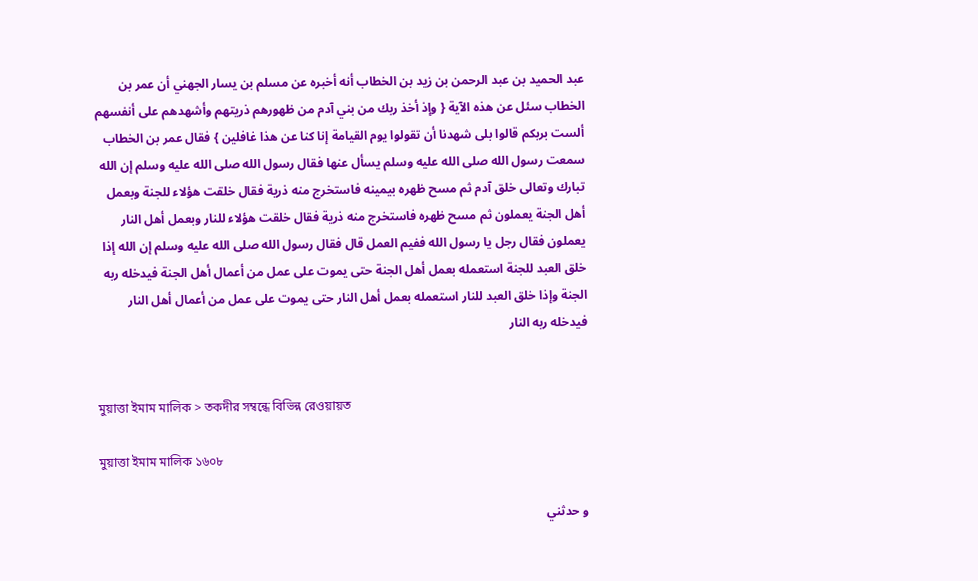عبد الحميد بن عبد الرحمن بن زيد بن الخطاب أنه أخبره عن مسلم بن يسار الجهني أن عمر بن الخطاب سئل عن هذه الآية { وإذ أخذ ربك من بني آدم من ظهورهم ذريتهم وأشهدهم على أنفسهم ألست بربكم قالوا بلى شهدنا أن تقولوا يوم القيامة إنا كنا عن هذا غافلين } فقال عمر بن الخطاب سمعت رسول الله صلى الله عليه وسلم يسأل عنها فقال رسول الله صلى الله عليه وسلم إن الله تبارك وتعالى خلق آدم ثم مسح ظهره بيمينه فاستخرج منه ذرية فقال خلقت هؤلاء للجنة وبعمل أهل الجنة يعملون ثم مسح ظهره فاستخرج منه ذرية فقال خلقت هؤلاء للنار وبعمل أهل النار يعملون فقال رجل يا رسول الله ففيم العمل قال فقال رسول الله صلى الله عليه وسلم إن الله إذا خلق العبد للجنة استعمله بعمل أهل الجنة حتى يموت على عمل من أعمال أهل الجنة فيدخله ربه الجنة وإذا خلق العبد للنار استعمله بعمل أهل النار حتى يموت على عمل من أعمال أهل النار فيدخله ربه النار


মুয়াত্তা ইমাম মালিক > তকদীর সম্বন্ধে বিভিন্ন রেওয়ায়ত

মুয়াত্তা ইমাম মালিক ১৬০৮

و حدثني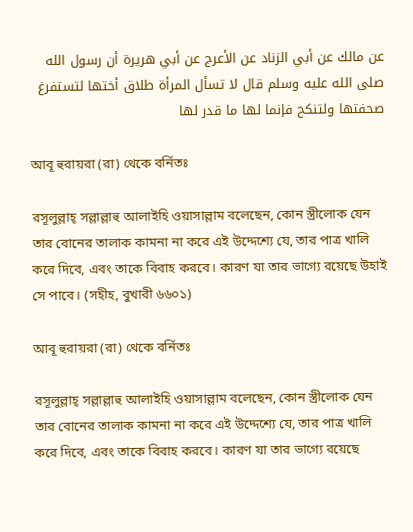عن مالك عن أبي الزناد عن الأعرج عن أبي هريرة أن رسول الله صلى الله عليه وسلم قال لا تسأل المرأة طلاق أختها لتستفرغ صحفتها ولتنكح فإنما لها ما قدر لها

আবূ হুরায়রা (রা) থেকে বর্নিতঃ

রসূলুল্লাহ্ সল্লাল্লাহু আলাইহি ওয়াসাল্লাম বলেছেন, কোন স্ত্রীলোক যেন তার বোনের তালাক কামনা না করে এই উদ্দেশ্যে যে, তার পাত্র খালি করে দিবে, এবং তাকে বিবাহ করবে। কারণ যা তার ভাগ্যে রয়েছে উহাই সে পাবে। (সহীহ, বুখারী ৬৬০১)

আবূ হুরায়রা (রা) থেকে বর্নিতঃ

রসূলুল্লাহ্ সল্লাল্লাহু আলাইহি ওয়াসাল্লাম বলেছেন, কোন স্ত্রীলোক যেন তার বোনের তালাক কামনা না করে এই উদ্দেশ্যে যে, তার পাত্র খালি করে দিবে, এবং তাকে বিবাহ করবে। কারণ যা তার ভাগ্যে রয়েছে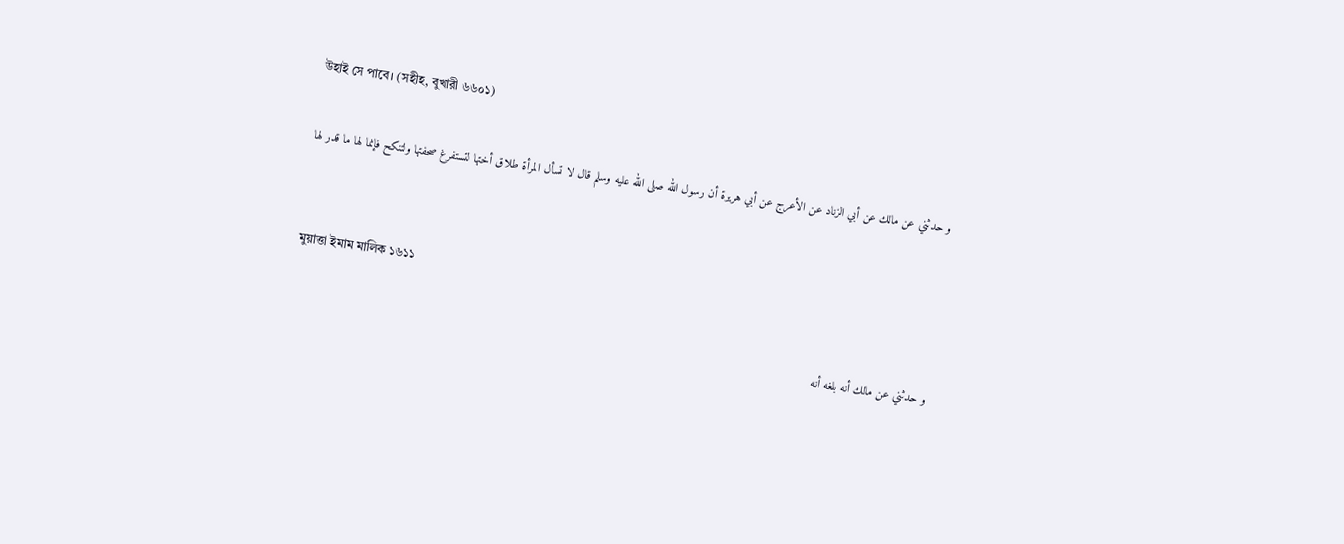উহাই সে পাবে। (সহীহ, বুখারী ৬৬০১)

و حدثني عن مالك عن أبي الزناد عن الأعرج عن أبي هريرة أن رسول الله صلى الله عليه وسلم قال لا تسأل المرأة طلاق أختها لتستفرغ صحفتها ولتنكح فإنما لها ما قدر لها


মুয়াত্তা ইমাম মালিক ১৬১১

و حدثني عن مالك أنه بلغه أنه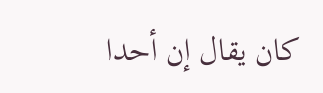كان يقال إن أحدا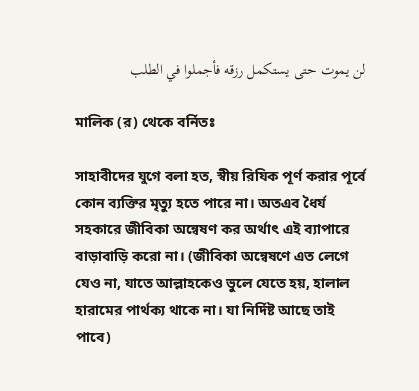لن يموت حتى يستكمل رزقه فأجملوا في الطلب

মালিক (র) থেকে বর্নিতঃ

সাহাবীদের যুগে বলা হত, স্বীয় রিযিক পূর্ণ করার পূর্বে কোন ব্যক্তির মৃত্যু হতে পারে না। অতএব ধৈর্য সহকারে জীবিকা অন্বেষণ কর অর্থাৎ এই ব্যাপারে বাড়াবাড়ি করো না। (জীবিকা অন্বেষণে এত লেগে যেও না, যাতে আল্লাহকেও ভুলে যেতে হয়, হালাল হারামের পার্থক্য থাকে না। যা নির্দিষ্ট আছে তাই পাবে)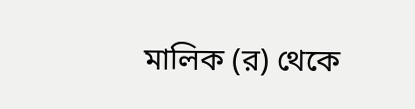মালিক (র) থেকে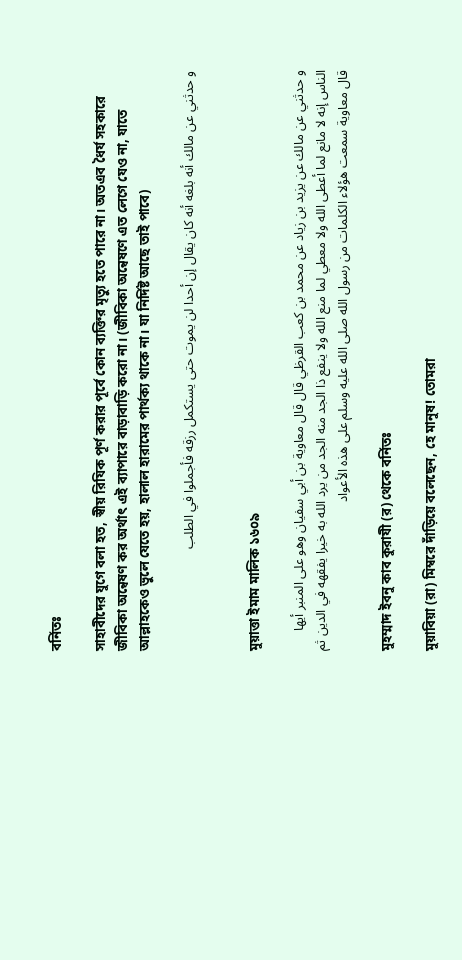বর্নিতঃ

সাহাবীদের যুগে বলা হত, স্বীয় রিযিক পূর্ণ করার পূর্বে কোন ব্যক্তির মৃত্যু হতে পারে না। অতএব ধৈর্য সহকারে জীবিকা অন্বেষণ কর অর্থাৎ এই ব্যাপারে বাড়াবাড়ি করো না। (জীবিকা অন্বেষণে এত লেগে যেও না, যাতে আল্লাহকেও ভুলে যেতে হয়, হালাল হারামের পার্থক্য থাকে না। যা নির্দিষ্ট আছে তাই পাবে)

و حدثني عن مالك أنه بلغه أنه كان يقال إن أحدا لن يموت حتى يستكمل رزقه فأجملوا في الطلب


মুয়াত্তা ইমাম মালিক ১৬০৯

و حدثني عن مالك عن يزيد بن زياد عن محمد بن كعب القرظي قال قال معاوية بن أبي سفيان وهو على المنبر أيها الناس إنه لا مانع لما أعطى الله ولا معطي لما منع الله ولا ينفع ذا الجد منه الجد من يرد الله به خيرا يفقهه في الدين ثم قال معاوية سمعت هؤلاء الكلمات من رسول الله صلى الله عليه وسلم على هذه الأعواد

মুহম্মাদ ইবনু কাব কুরাযী (র) থেকে বর্নিতঃ

মুয়াবিয়া (রা) মিম্বরে দাঁড়িয়ে বলেছেন, হে মানুষ! তোমরা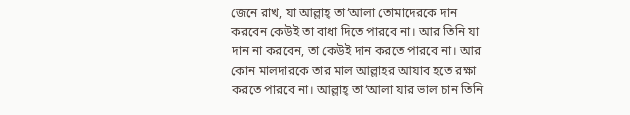জেনে রাখ, যা আল্লাহ্ তা‘আলা তোমাদেরকে দান করবেন কেউই তা বাধা দিতে পারবে না। আর তিনি যা দান না করবেন, তা কেউই দান করতে পারবে না। আর কোন মালদারকে তার মাল আল্লাহর আযাব হতে রক্ষা করতে পারবে না। আল্লাহ্ তা‘আলা যার ভাল চান তিনি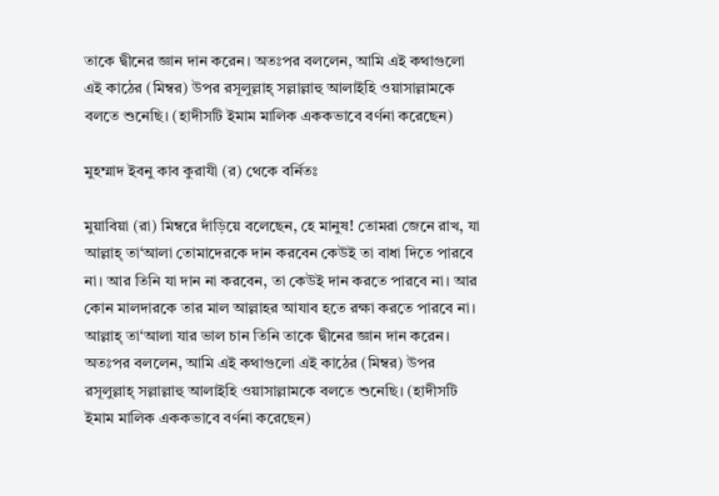তাকে দ্বীনের জ্ঞান দান করেন। অতঃপর বললেন, আমি এই কথাগুলো এই কাঠের (মিম্বর) উপর রসূলুল্লাহ্ সল্লাল্লাহু আলাইহি ওয়াসাল্লামকে বলতে শুনেছি। (হাদীসটি ইমাম মালিক এককভাবে বর্ণনা করেছেন)

মুহম্মাদ ইবনু কাব কুরাযী (র) থেকে বর্নিতঃ

মুয়াবিয়া (রা) মিম্বরে দাঁড়িয়ে বলেছেন, হে মানুষ! তোমরা জেনে রাখ, যা আল্লাহ্ তা‘আলা তোমাদেরকে দান করবেন কেউই তা বাধা দিতে পারবে না। আর তিনি যা দান না করবেন, তা কেউই দান করতে পারবে না। আর কোন মালদারকে তার মাল আল্লাহর আযাব হতে রক্ষা করতে পারবে না। আল্লাহ্ তা‘আলা যার ভাল চান তিনি তাকে দ্বীনের জ্ঞান দান করেন। অতঃপর বললেন, আমি এই কথাগুলো এই কাঠের (মিম্বর) উপর রসূলুল্লাহ্ সল্লাল্লাহু আলাইহি ওয়াসাল্লামকে বলতে শুনেছি। (হাদীসটি ইমাম মালিক এককভাবে বর্ণনা করেছেন)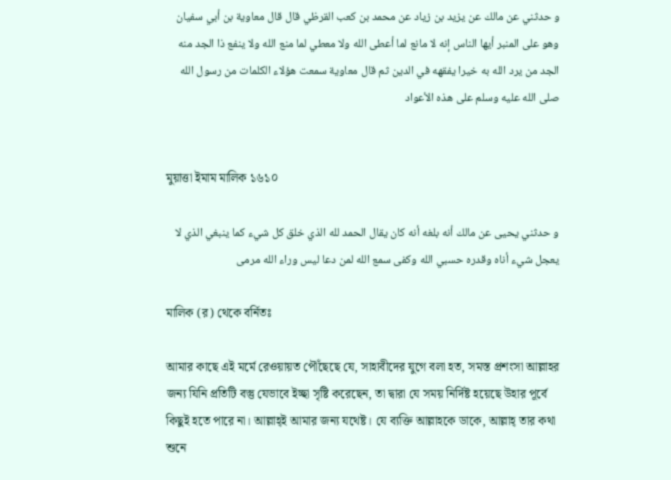و حدثني عن مالك عن يزيد بن زياد عن محمد بن كعب القرظي قال قال معاوية بن أبي سفيان وهو على المنبر أيها الناس إنه لا مانع لما أعطى الله ولا معطي لما منع الله ولا ينفع ذا الجد منه الجد من يرد الله به خيرا يفقهه في الدين ثم قال معاوية سمعت هؤلاء الكلمات من رسول الله صلى الله عليه وسلم على هذه الأعواد


মুয়াত্তা ইমাম মালিক ১৬১০

و حدثني يحيى عن مالك أنه بلغه أنه كان يقال الحمد لله الذي خلق كل شيء كما ينبغي الذي لا يعجل شيء أناه وقدره حسبي الله وكفى سمع الله لمن دعا ليس وراء الله مرمى

মালিক (র) থেকে বর্নিতঃ

আমার কাছে এই মর্মে রেওয়ায়ত পৌঁছেছে যে, সাহাবীদের যুগে বলা হত, সমস্ত প্রশংসা আল্লাহর জন্য যিনি প্রতিটি বস্তু যেভাবে ইচ্ছা সৃষ্টি করেছেন, তা দ্বারা যে সময় নির্দিষ্ট হয়েছে উহার পূর্বে কিছুই হতে পারে না। আল্লাহ্ই আমার জন্য যথেষ্ট। যে ব্যক্তি আল্লাহকে ডাকে, আল্লাহ্ তার কথা শুনে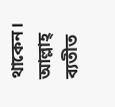থাকেন। আল্লাহ্ ব্যতীত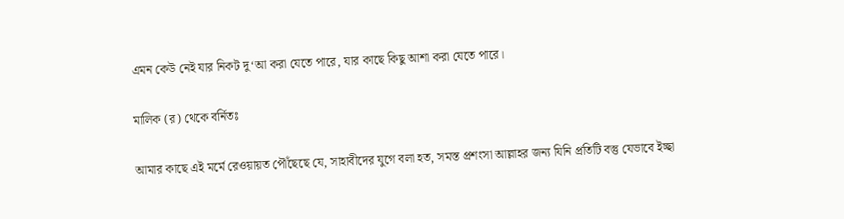এমন কেউ নেই যার নিকট দু‘আ করা যেতে পারে, যার কাছে কিছু আশা করা যেতে পারে।

মালিক (র) থেকে বর্নিতঃ

আমার কাছে এই মর্মে রেওয়ায়ত পৌঁছেছে যে, সাহাবীদের যুগে বলা হত, সমস্ত প্রশংসা আল্লাহর জন্য যিনি প্রতিটি বস্তু যেভাবে ইচ্ছা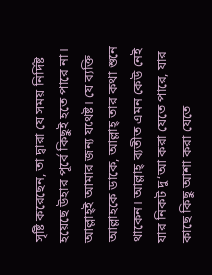সৃষ্টি করেছেন, তা দ্বারা যে সময় নির্দিষ্ট হয়েছে উহার পূর্বে কিছুই হতে পারে না। আল্লাহ্ই আমার জন্য যথেষ্ট। যে ব্যক্তি আল্লাহকে ডাকে, আল্লাহ্ তার কথা শুনে থাকেন। আল্লাহ্ ব্যতীত এমন কেউ নেই যার নিকট দু‘আ করা যেতে পারে, যার কাছে কিছু আশা করা যেতে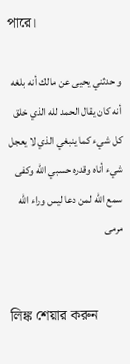পারে।

و حدثني يحيى عن مالك أنه بلغه أنه كان يقال الحمد لله الذي خلق كل شيء كما ينبغي الذي لا يعجل شيء أناه وقدره حسبي الله وكفى سمع الله لمن دعا ليس وراء الله مرمى


লিঙ্ক শেয়ার করুন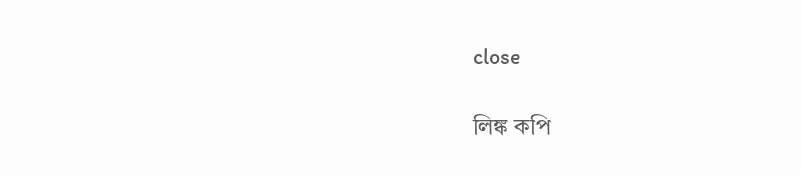close

লিঙ্ক কপি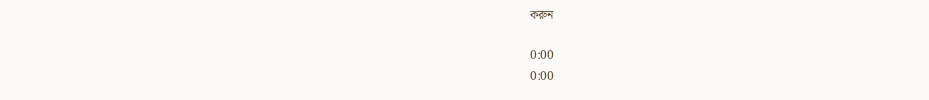করুন

0:00
0:00